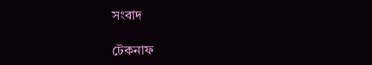সংবাদ

টেকনাফ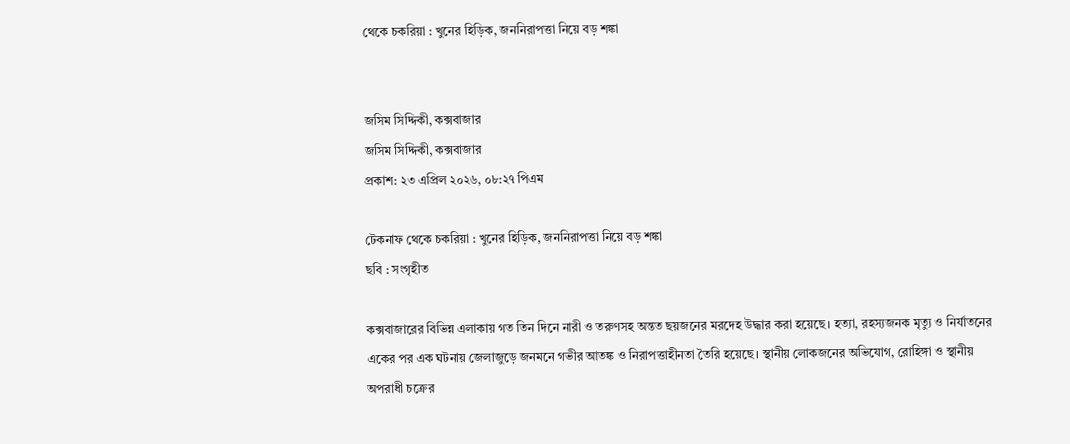থেকে চকরিয়া : খুনের হিড়িক, জননিরাপত্তা নিয়ে বড় শঙ্কা


জসিম সিদ্দিকী, কক্সবাজার
জসিম সিদ্দিকী, কক্সবাজার
প্রকাশ: ২৩ এপ্রিল ২০২৬, ০৮:২৭ পিএম

টেকনাফ থেকে চকরিয়া : খুনের হিড়িক, জননিরাপত্তা নিয়ে বড় শঙ্কা
ছবি : সংগৃহীত

কক্সবাজারের বিভিন্ন এলাকায় গত তিন দিনে নারী ও তরুণসহ অন্তত ছয়জনের মরদেহ উদ্ধার করা হয়েছে। হত্যা, রহস্যজনক মৃত্যু ও নির্যাতনের একের পর এক ঘটনায় জেলাজুড়ে জনমনে গভীর আতঙ্ক ও নিরাপত্তাহীনতা তৈরি হয়েছে। স্থানীয় লোকজনের অভিযোগ, রোহিঙ্গা ও স্থানীয় অপরাধী চক্রের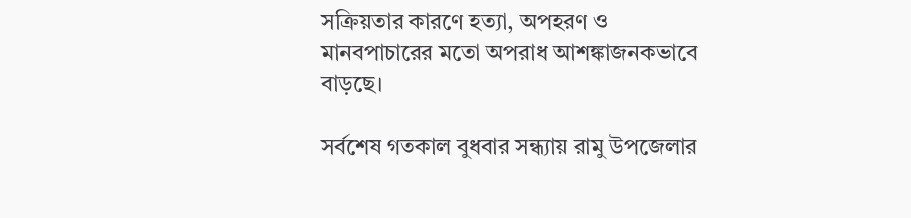সক্রিয়তার কারণে হত্যা, অপহরণ ও মানবপাচারের মতো অপরাধ আশঙ্কাজনকভাবে বাড়ছে।

সর্বশেষ গতকাল বুধবার সন্ধ্যায় রামু উপজেলার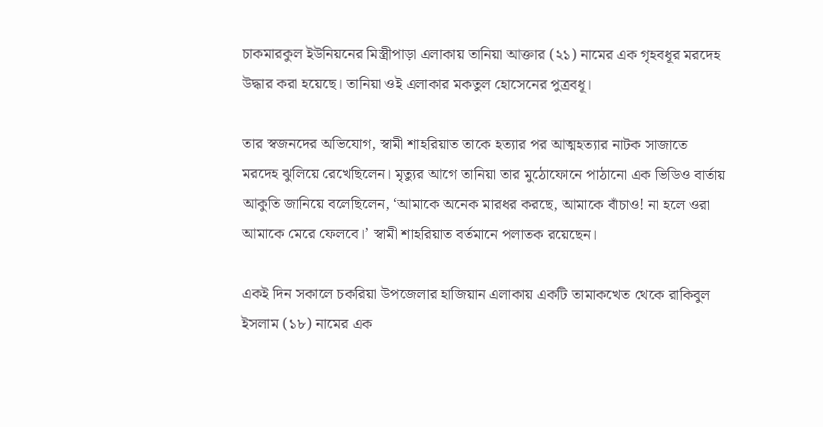চাকমারকুল ইউনিয়নের মিস্ত্রীপাড়া এলাকায় তানিয়া আক্তার (২১) নামের এক গৃহবধূর মরদেহ উদ্ধার করা হয়েছে। তানিয়া ওই এলাকার মকতুল হোসেনের পুত্রবধূ।

তার স্বজনদের অভিযোগ, স্বামী শাহরিয়াত তাকে হত্যার পর আত্মহত্যার নাটক সাজাতে মরদেহ ঝুলিয়ে রেখেছিলেন। মৃত্যুর আগে তানিয়া তার মুঠোফোনে পাঠানো এক ভিডিও বার্তায় আকুতি জানিয়ে বলেছিলেন, ‘আমাকে অনেক মারধর করছে, আমাকে বাঁচাও! না হলে ওরা আমাকে মেরে ফেলবে।’ স্বামী শাহরিয়াত বর্তমানে পলাতক রয়েছেন।

একই দিন সকালে চকরিয়া উপজেলার হাজিয়ান এলাকায় একটি তামাকখেত থেকে রাকিবুল ইসলাম (১৮) নামের এক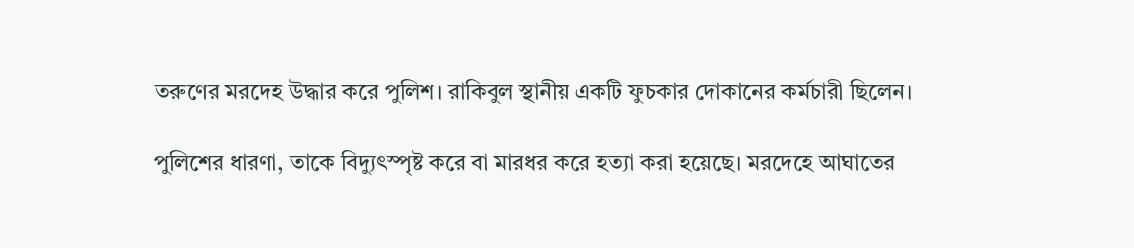তরুণের মরদেহ উদ্ধার করে পুলিশ। রাকিবুল স্থানীয় একটি ফুচকার দোকানের কর্মচারী ছিলেন।

পুলিশের ধারণা, তাকে বিদ্যুৎস্পৃষ্ট করে বা মারধর করে হত্যা করা হয়েছে। মরদেহে আঘাতের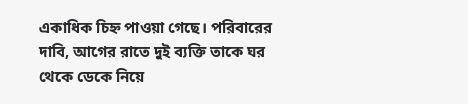একাধিক চিহ্ন পাওয়া গেছে। পরিবারের দাবি, আগের রাতে দুই ব্যক্তি তাকে ঘর থেকে ডেকে নিয়ে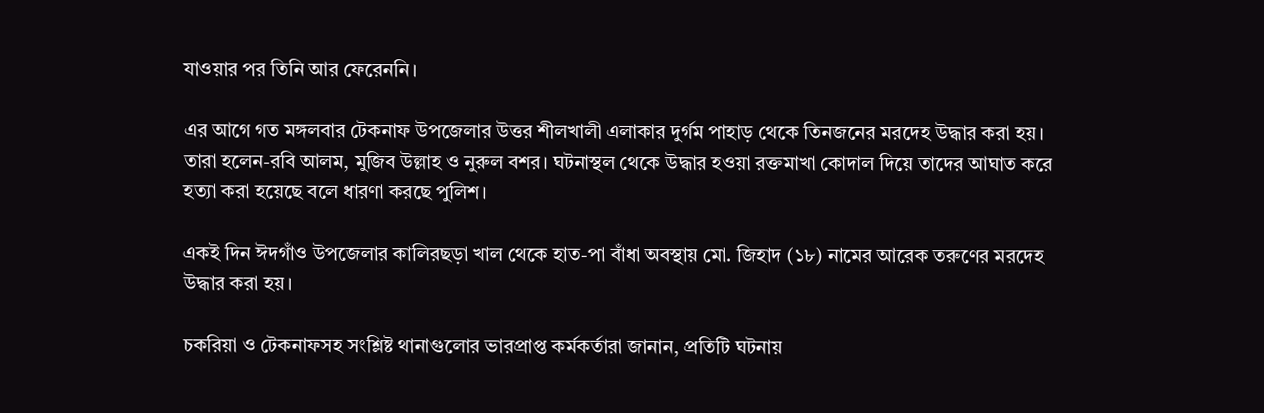যাওয়ার পর তিনি আর ফেরেননি।

এর আগে গত মঙ্গলবার টেকনাফ উপজেলার উত্তর শীলখালী এলাকার দুর্গম পাহাড় থেকে তিনজনের মরদেহ উদ্ধার করা হয়। তারা হলেন-রবি আলম, মুজিব উল্লাহ ও নুরুল বশর। ঘটনাস্থল থেকে উদ্ধার হওয়া রক্তমাখা কোদাল দিয়ে তাদের আঘাত করে হত্যা করা হয়েছে বলে ধারণা করছে পুলিশ।

একই দিন ঈদগাঁও উপজেলার কালিরছড়া খাল থেকে হাত-পা বাঁধা অবস্থায় মো. জিহাদ (১৮) নামের আরেক তরুণের মরদেহ উদ্ধার করা হয়।

চকরিয়া ও টেকনাফসহ সংশ্লিষ্ট থানাগুলোর ভারপ্রাপ্ত কর্মকর্তারা জানান, প্রতিটি ঘটনায়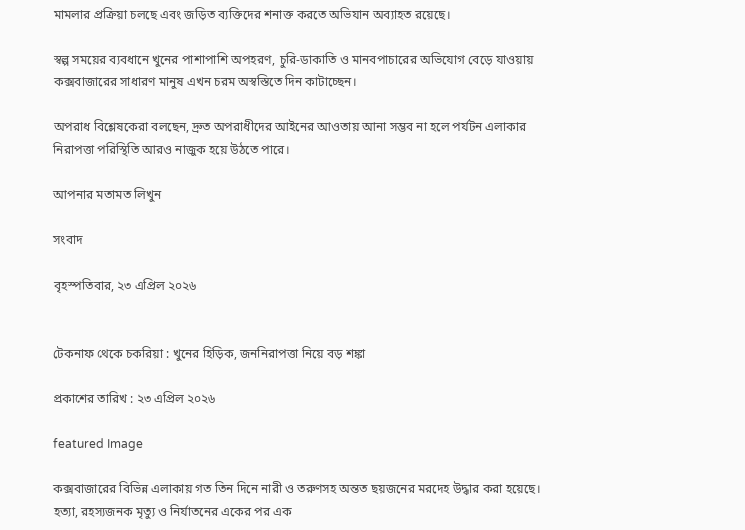মামলার প্রক্রিয়া চলছে এবং জড়িত ব্যক্তিদের শনাক্ত করতে অভিযান অব্যাহত রয়েছে।

স্বল্প সময়ের ব্যবধানে খুনের পাশাপাশি অপহরণ, চুরি-ডাকাতি ও মানবপাচারের অভিযোগ বেড়ে যাওয়ায় কক্সবাজারের সাধারণ মানুষ এখন চরম অস্বস্তিতে দিন কাটাচ্ছেন।

অপরাধ বিশ্লেষকেরা বলছেন, দ্রুত অপরাধীদের আইনের আওতায় আনা সম্ভব না হলে পর্যটন এলাকার নিরাপত্তা পরিস্থিতি আরও নাজুক হয়ে উঠতে পারে।

আপনার মতামত লিখুন

সংবাদ

বৃহস্পতিবার, ২৩ এপ্রিল ২০২৬


টেকনাফ থেকে চকরিয়া : খুনের হিড়িক, জননিরাপত্তা নিয়ে বড় শঙ্কা

প্রকাশের তারিখ : ২৩ এপ্রিল ২০২৬

featured Image

কক্সবাজারের বিভিন্ন এলাকায় গত তিন দিনে নারী ও তরুণসহ অন্তত ছয়জনের মরদেহ উদ্ধার করা হয়েছে। হত্যা, রহস্যজনক মৃত্যু ও নির্যাতনের একের পর এক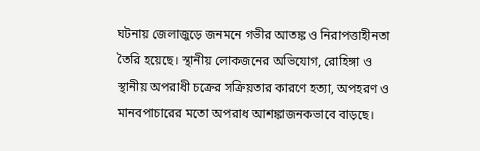ঘটনায় জেলাজুড়ে জনমনে গভীর আতঙ্ক ও নিরাপত্তাহীনতা তৈরি হয়েছে। স্থানীয় লোকজনের অভিযোগ, রোহিঙ্গা ও স্থানীয় অপরাধী চক্রের সক্রিয়তার কারণে হত্যা, অপহরণ ও মানবপাচারের মতো অপরাধ আশঙ্কাজনকভাবে বাড়ছে।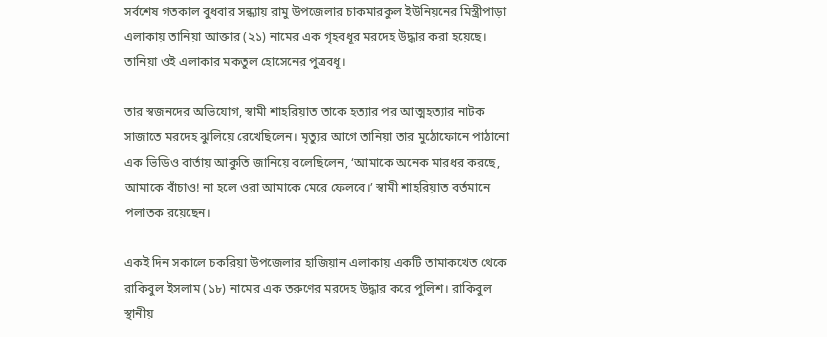সর্বশেষ গতকাল বুধবার সন্ধ্যায় রামু উপজেলার চাকমারকুল ইউনিয়নের মিস্ত্রীপাড়া এলাকায় তানিয়া আক্তার (২১) নামের এক গৃহবধূর মরদেহ উদ্ধার করা হয়েছে। তানিয়া ওই এলাকার মকতুল হোসেনের পুত্রবধূ।

তার স্বজনদের অভিযোগ, স্বামী শাহরিয়াত তাকে হত্যার পর আত্মহত্যার নাটক সাজাতে মরদেহ ঝুলিয়ে রেখেছিলেন। মৃত্যুর আগে তানিয়া তার মুঠোফোনে পাঠানো এক ভিডিও বার্তায় আকুতি জানিয়ে বলেছিলেন, ‘আমাকে অনেক মারধর করছে, আমাকে বাঁচাও! না হলে ওরা আমাকে মেরে ফেলবে।’ স্বামী শাহরিয়াত বর্তমানে পলাতক রয়েছেন।

একই দিন সকালে চকরিয়া উপজেলার হাজিয়ান এলাকায় একটি তামাকখেত থেকে রাকিবুল ইসলাম (১৮) নামের এক তরুণের মরদেহ উদ্ধার করে পুলিশ। রাকিবুল স্থানীয়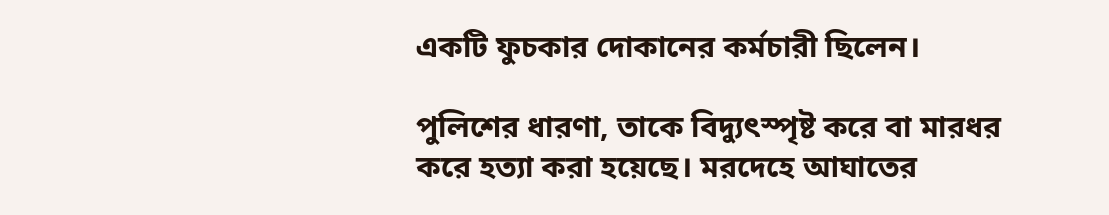একটি ফুচকার দোকানের কর্মচারী ছিলেন।

পুলিশের ধারণা, তাকে বিদ্যুৎস্পৃষ্ট করে বা মারধর করে হত্যা করা হয়েছে। মরদেহে আঘাতের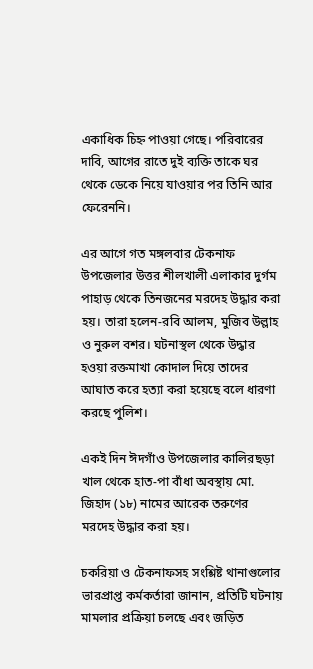একাধিক চিহ্ন পাওয়া গেছে। পরিবারের দাবি, আগের রাতে দুই ব্যক্তি তাকে ঘর থেকে ডেকে নিয়ে যাওয়ার পর তিনি আর ফেরেননি।

এর আগে গত মঙ্গলবার টেকনাফ উপজেলার উত্তর শীলখালী এলাকার দুর্গম পাহাড় থেকে তিনজনের মরদেহ উদ্ধার করা হয়। তারা হলেন-রবি আলম, মুজিব উল্লাহ ও নুরুল বশর। ঘটনাস্থল থেকে উদ্ধার হওয়া রক্তমাখা কোদাল দিয়ে তাদের আঘাত করে হত্যা করা হয়েছে বলে ধারণা করছে পুলিশ।

একই দিন ঈদগাঁও উপজেলার কালিরছড়া খাল থেকে হাত-পা বাঁধা অবস্থায় মো. জিহাদ (১৮) নামের আরেক তরুণের মরদেহ উদ্ধার করা হয়।

চকরিয়া ও টেকনাফসহ সংশ্লিষ্ট থানাগুলোর ভারপ্রাপ্ত কর্মকর্তারা জানান, প্রতিটি ঘটনায় মামলার প্রক্রিয়া চলছে এবং জড়িত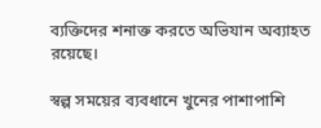ব্যক্তিদের শনাক্ত করতে অভিযান অব্যাহত রয়েছে।

স্বল্প সময়ের ব্যবধানে খুনের পাশাপাশি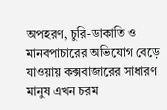অপহরণ, চুরি-ডাকাতি ও মানবপাচারের অভিযোগ বেড়ে যাওয়ায় কক্সবাজারের সাধারণ মানুষ এখন চরম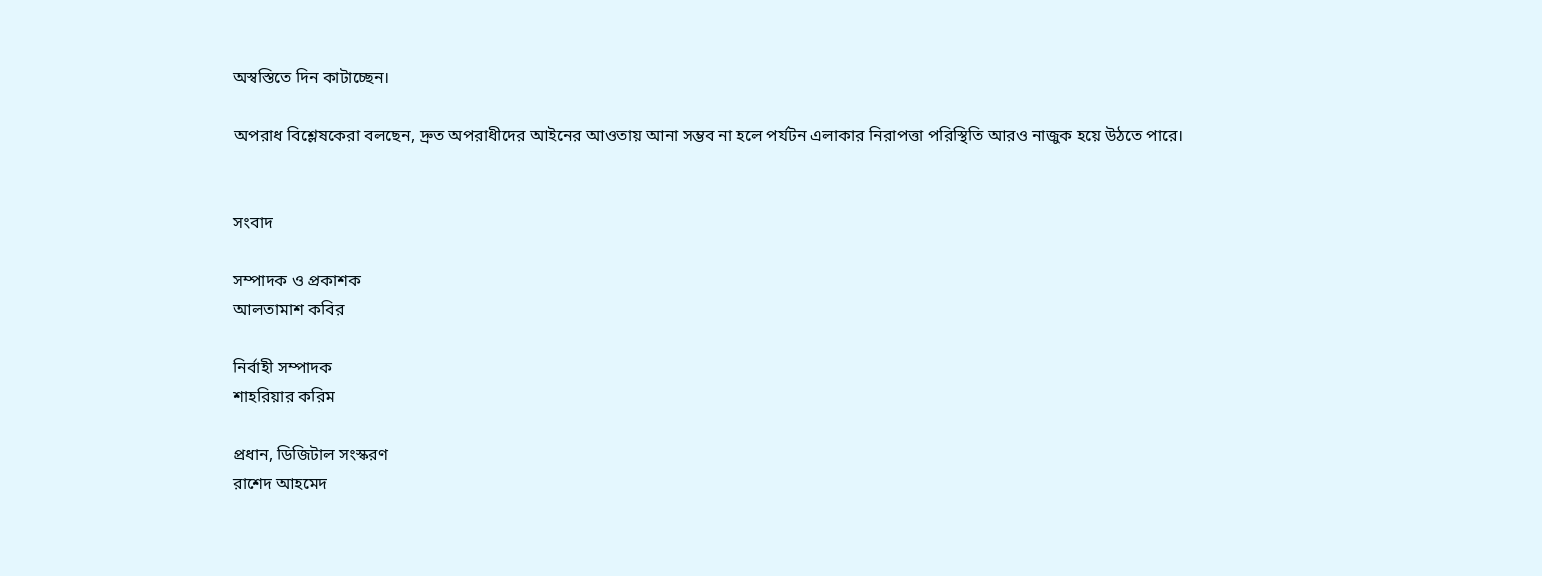অস্বস্তিতে দিন কাটাচ্ছেন।

অপরাধ বিশ্লেষকেরা বলছেন, দ্রুত অপরাধীদের আইনের আওতায় আনা সম্ভব না হলে পর্যটন এলাকার নিরাপত্তা পরিস্থিতি আরও নাজুক হয়ে উঠতে পারে।


সংবাদ

সম্পাদক ও প্রকাশক
আলতামাশ কবির

নির্বাহী সম্পাদক
শাহরিয়ার করিম

প্রধান, ডিজিটাল সংস্করণ
রাশেদ আহমেদ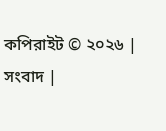কপিরাইট © ২০২৬ | সংবাদ |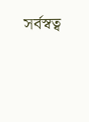সর্বস্বত্ব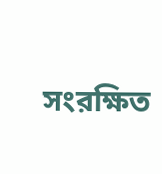সংরক্ষিত